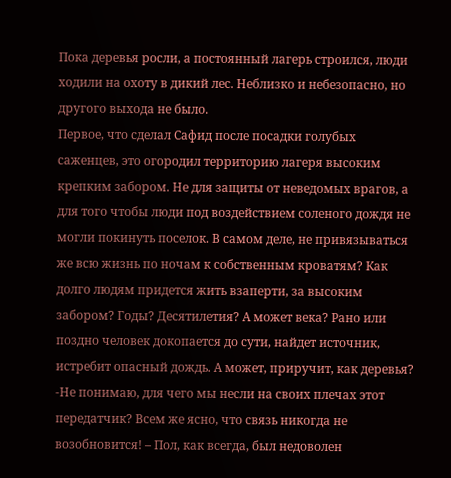Пока деревья росли, а постоянный лагерь строился, люди ходили на охоту в дикий лес. Неблизко и небезопасно, но другого выхода не было.
Первое, что сделал Сафид после посадки голубых саженцев, это огородил территорию лагеря высоким крепким забором. Не для защиты от неведомых врагов, а для того чтобы люди под воздействием соленого дождя не могли покинуть поселок. В самом деле, не привязываться же всю жизнь по ночам к собственным кроватям? Как долго людям придется жить взаперти, за высоким забором? Годы? Десятилетия? А может века? Рано или поздно человек докопается до сути, найдет источник, истребит опасный дождь. А может, приручит, как деревья?
-Не понимаю, для чего мы несли на своих плечах этот передатчик? Всем же ясно, что связь никогда не возобновится! – Пол, как всегда, был недоволен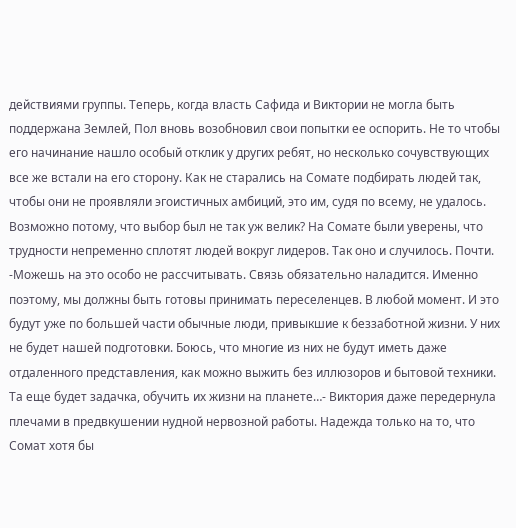действиями группы. Теперь, когда власть Сафида и Виктории не могла быть поддержана Землей, Пол вновь возобновил свои попытки ее оспорить. Не то чтобы его начинание нашло особый отклик у других ребят, но несколько сочувствующих все же встали на его сторону. Как не старались на Сомате подбирать людей так, чтобы они не проявляли эгоистичных амбиций, это им, судя по всему, не удалось. Возможно потому, что выбор был не так уж велик? На Сомате были уверены, что трудности непременно сплотят людей вокруг лидеров. Так оно и случилось. Почти.
-Можешь на это особо не рассчитывать. Связь обязательно наладится. Именно поэтому, мы должны быть готовы принимать переселенцев. В любой момент. И это будут уже по большей части обычные люди, привыкшие к беззаботной жизни. У них не будет нашей подготовки. Боюсь, что многие из них не будут иметь даже отдаленного представления, как можно выжить без иллюзоров и бытовой техники. Та еще будет задачка, обучить их жизни на планете…- Виктория даже передернула плечами в предвкушении нудной нервозной работы. Надежда только на то, что Сомат хотя бы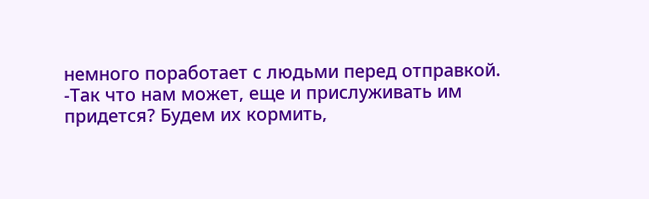немного поработает с людьми перед отправкой.
-Так что нам может, еще и прислуживать им придется? Будем их кормить,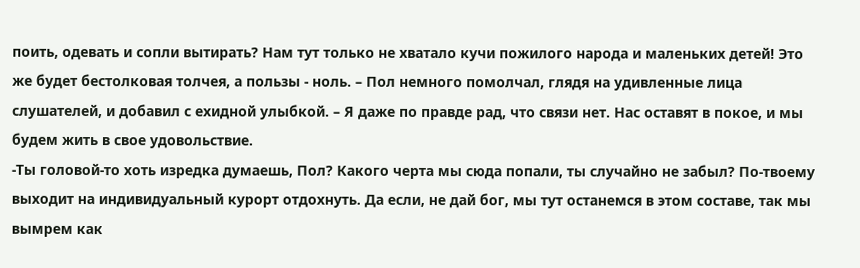поить, одевать и сопли вытирать? Нам тут только не хватало кучи пожилого народа и маленьких детей! Это же будет бестолковая толчея, а пользы - ноль. – Пол немного помолчал, глядя на удивленные лица слушателей, и добавил с ехидной улыбкой. – Я даже по правде рад, что связи нет. Нас оставят в покое, и мы будем жить в свое удовольствие.
-Ты головой-то хоть изредка думаешь, Пол? Какого черта мы сюда попали, ты случайно не забыл? По-твоему выходит на индивидуальный курорт отдохнуть. Да если, не дай бог, мы тут останемся в этом составе, так мы вымрем как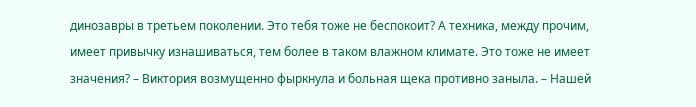динозавры в третьем поколении. Это тебя тоже не беспокоит? А техника, между прочим, имеет привычку изнашиваться, тем более в таком влажном климате. Это тоже не имеет значения? – Виктория возмущенно фыркнула и больная щека противно заныла. – Нашей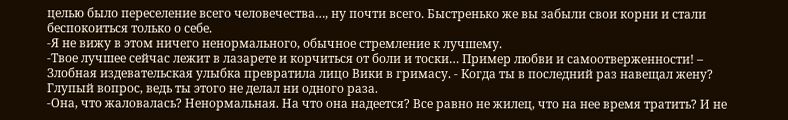целью было переселение всего человечества…, ну почти всего. Быстренько же вы забыли свои корни и стали беспокоиться только о себе.
-Я не вижу в этом ничего ненормального, обычное стремление к лучшему.
-Твое лучшее сейчас лежит в лазарете и корчиться от боли и тоски… Пример любви и самоотверженности! – Злобная издевательская улыбка превратила лицо Вики в гримасу. - Когда ты в последний раз навещал жену? Глупый вопрос, ведь ты этого не делал ни одного раза.
-Она, что жаловалась? Ненормальная. На что она надеется? Все равно не жилец, что на нее время тратить? И не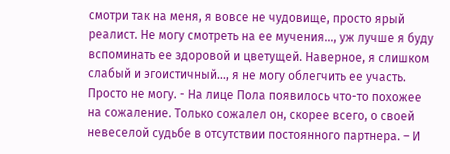смотри так на меня, я вовсе не чудовище, просто ярый реалист. Не могу смотреть на ее мучения…, уж лучше я буду вспоминать ее здоровой и цветущей. Наверное, я слишком слабый и эгоистичный…, я не могу облегчить ее участь. Просто не могу. - На лице Пола появилось что-то похожее на сожаление. Только сожалел он, скорее всего, о своей невеселой судьбе в отсутствии постоянного партнера. – И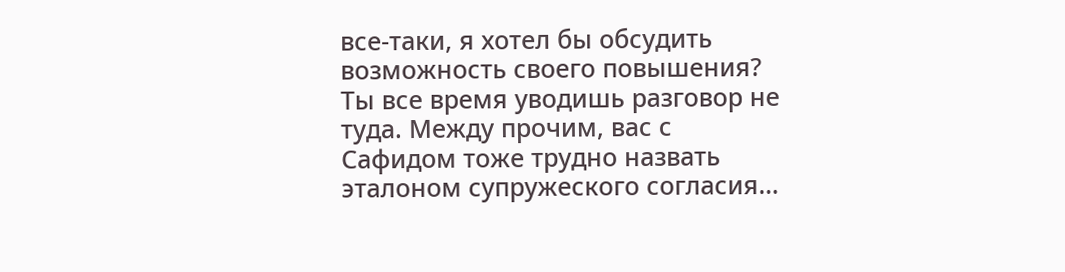все-таки, я хотел бы обсудить возможность своего повышения? Ты все время уводишь разговор не туда. Между прочим, вас с Сафидом тоже трудно назвать эталоном супружеского согласия…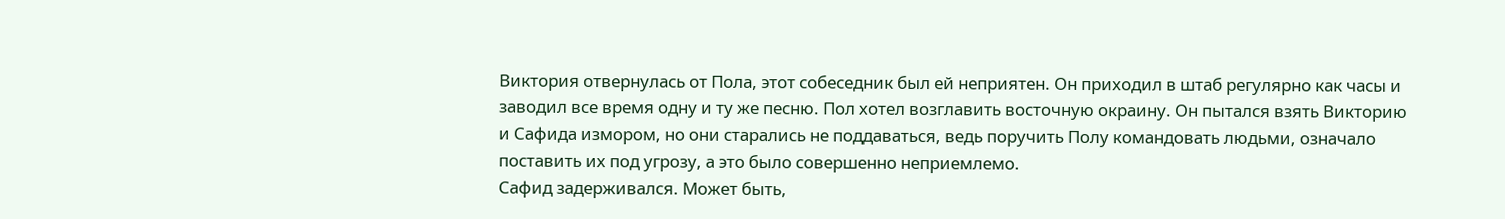Виктория отвернулась от Пола, этот собеседник был ей неприятен. Он приходил в штаб регулярно как часы и заводил все время одну и ту же песню. Пол хотел возглавить восточную окраину. Он пытался взять Викторию и Сафида измором, но они старались не поддаваться, ведь поручить Полу командовать людьми, означало поставить их под угрозу, а это было совершенно неприемлемо.
Сафид задерживался. Может быть,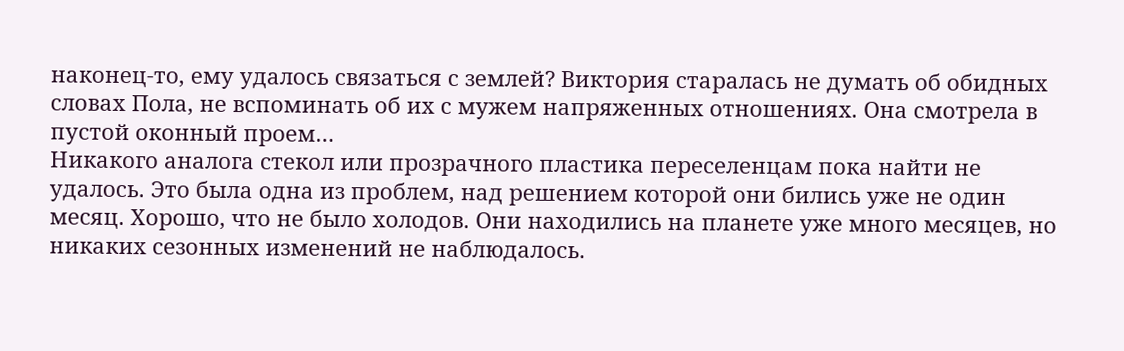наконец-то, ему удалось связаться с землей? Виктория старалась не думать об обидных словах Пола, не вспоминать об их с мужем напряженных отношениях. Она смотрела в пустой оконный проем…
Никакого аналога стекол или прозрачного пластика переселенцам пока найти не удалось. Это была одна из проблем, над решением которой они бились уже не один месяц. Хорошо, что не было холодов. Они находились на планете уже много месяцев, но никаких сезонных изменений не наблюдалось.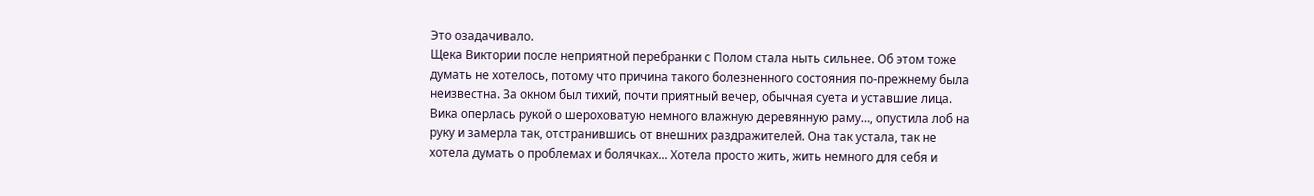Это озадачивало.
Щека Виктории после неприятной перебранки с Полом стала ныть сильнее. Об этом тоже думать не хотелось, потому что причина такого болезненного состояния по-прежнему была неизвестна. За окном был тихий, почти приятный вечер, обычная суета и уставшие лица.
Вика оперлась рукой о шероховатую немного влажную деревянную раму…, опустила лоб на руку и замерла так, отстранившись от внешних раздражителей. Она так устала, так не хотела думать о проблемах и болячках... Хотела просто жить, жить немного для себя и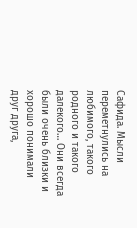Сафида. Мысли переметнулись на любимого, такого родного и такого далекого… Они всегда были очень близки и хорошо понимали друг друга,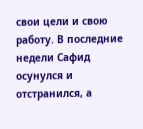свои цели и свою работу. В последние недели Сафид осунулся и отстранился, а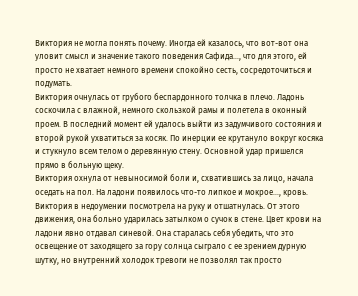Виктория не могла понять почему. Иногда ей казалось, что вот-вот она уловит смысл и значение такого поведения Сафида…, что для этого, ей просто не хватает немного времени спокойно сесть, сосредоточиться и подумать.
Виктория очнулась от грубого беспардонного толчка в плечо. Ладонь соскочила с влажной, немного скользкой рамы и полетела в оконный проем. В последний момент ей удалось выйти из задумчивого состояния и второй рукой ухватиться за косяк. По инерции ее крутануло вокруг косяка и стукнуло всем телом о деревянную стену. Основной удар пришелся прямо в больную щеку.
Виктория охнула от невыносимой боли и, схватившись за лицо, начала оседать на пол. На ладони появилось что-то липкое и мокрое…, кровь. Виктория в недоумении посмотрела на руку и отшатнулась. От этого движения, она больно ударилась затылком о сучок в стене. Цвет крови на ладони явно отдавал синевой. Она старалась себя убедить, что это освещение от заходящего за гору солнца сыграло с ее зрением дурную шутку, но внутренний холодок тревоги не позволял так просто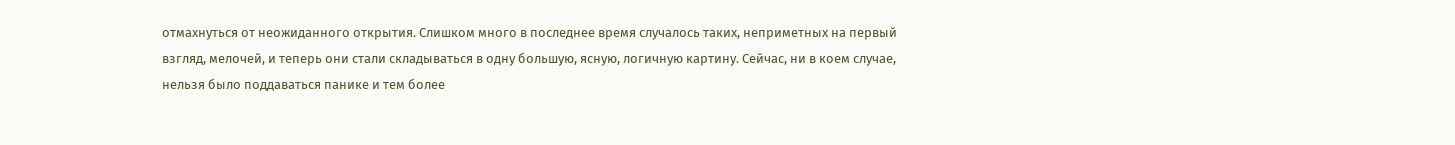отмахнуться от неожиданного открытия. Слишком много в последнее время случалось таких, неприметных на первый взгляд, мелочей, и теперь они стали складываться в одну большую, ясную, логичную картину. Сейчас, ни в коем случае, нельзя было поддаваться панике и тем более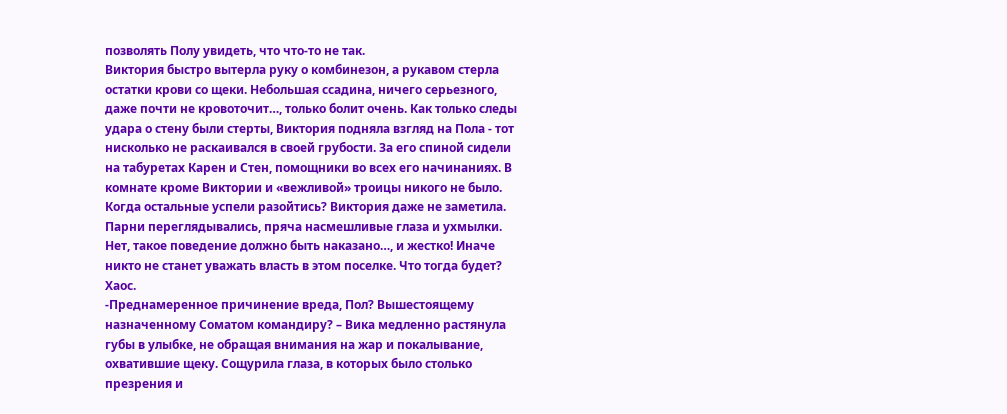позволять Полу увидеть, что что-то не так.
Виктория быстро вытерла руку о комбинезон, а рукавом стерла остатки крови со щеки. Небольшая ссадина, ничего серьезного, даже почти не кровоточит…, только болит очень. Как только следы удара о стену были стерты, Виктория подняла взгляд на Пола - тот нисколько не раскаивался в своей грубости. За его спиной сидели на табуретах Карен и Стен, помощники во всех его начинаниях. В комнате кроме Виктории и «вежливой» троицы никого не было. Когда остальные успели разойтись? Виктория даже не заметила. Парни переглядывались, пряча насмешливые глаза и ухмылки. Нет, такое поведение должно быть наказано…, и жестко! Иначе никто не станет уважать власть в этом поселке. Что тогда будет? Хаос.
-Преднамеренное причинение вреда, Пол? Вышестоящему назначенному Соматом командиру? – Вика медленно растянула губы в улыбке, не обращая внимания на жар и покалывание, охватившие щеку. Сощурила глаза, в которых было столько презрения и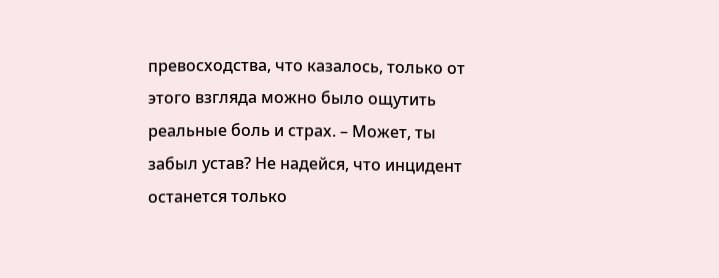превосходства, что казалось, только от этого взгляда можно было ощутить реальные боль и страх. – Может, ты забыл устав? Не надейся, что инцидент останется только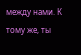между нами. К тому же, ты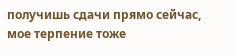получишь сдачи прямо сейчас, мое терпение тоже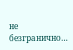не безгранично…